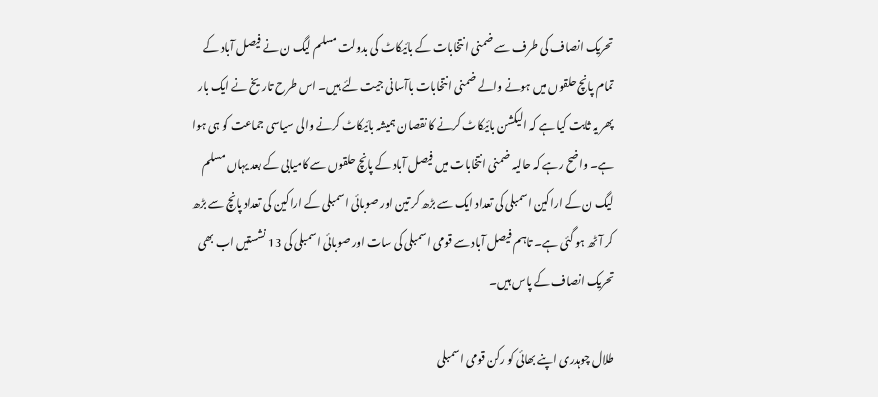تحریک انصاف کی طرف سے ضمنی انتخابات کے بائیکاٹ کی بدولت مسلم لیگ ن نے فیصل آباد کے تمام پانچ حلقوں میں ہونے والے ضمنی انتخابات باآسانی جیت لئے ہیں۔ اس طرح تاریخ نے ایک بار پھر یہ ثابت کیا ہے کہ الیکشن بائیکاٹ کرنے کا نقصان ہمیشہ بائیکاٹ کرنے والی سیاسی جماعت کو ہی ہوا ہے۔ واضح رہے کہ حالیہ ضمنی انتخابات میں فیصل آباد کے پانچ حلقوں سے کامیابی کے بعد یہاں مسلم لیگ ن کے اراکین اسمبلی کی تعداد ایک سے بڑھ کر تین اور صوبائی اسمبلی کے اراکین کی تعداد پانچ سے بڑھ کر آٹھ ہو گئی ہے۔ تاہم فیصل آباد سے قومی اسمبلی کی سات اور صوبائی اسمبلی کی 13 نشستیں اب بھی تحریک انصاف کے پاس ہیں۔

طلال چوہدری اپنے بھائی کو رکن قومی اسمبلی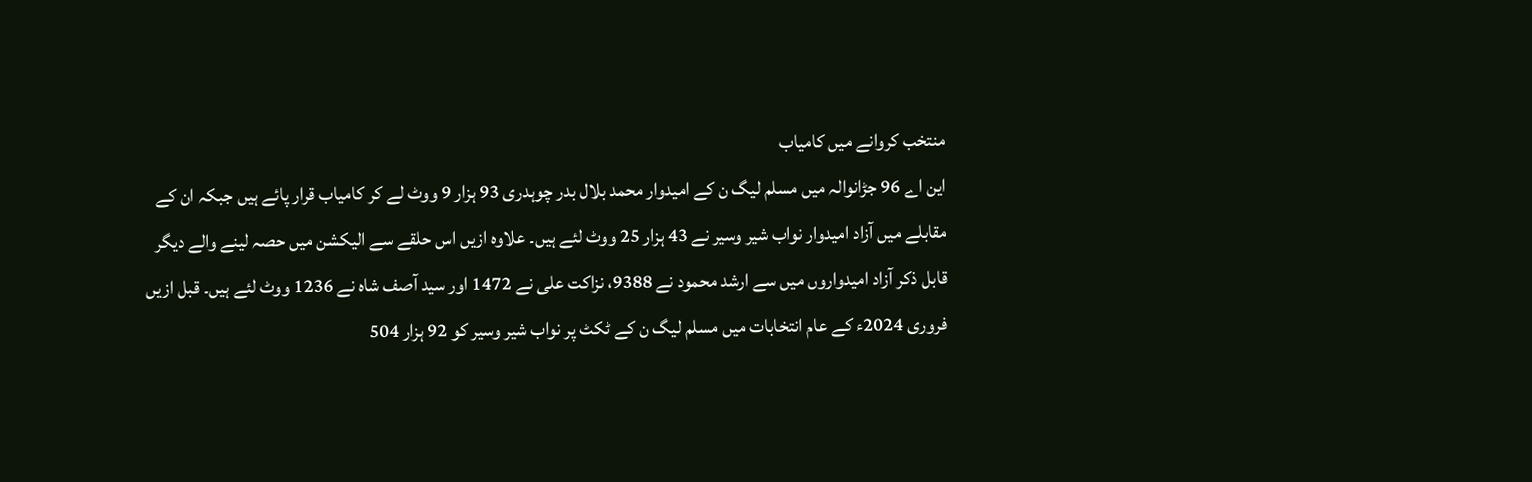منتخب کروانے میں کامیاب
این اے 96 جڑانوالہ میں مسلم لیگ ن کے امیدوار محمد بلال بدر چوہدری 93 ہزار 9 ووٹ لے کر کامیاب قرار پائے ہیں جبکہ ان کے مقابلے میں آزاد امیدوار نواب شیر وسیر نے 43 ہزار 25 ووٹ لئے ہیں۔ علاوہ ازیں اس حلقے سے الیکشن میں حصہ لینے والے دیگر قابل ذکر آزاد امیدواروں میں سے ارشد محمود نے 9388، نزاکت علی نے 1472 اور سید آصف شاہ نے 1236 ووٹ لئے ہیں۔ قبل ازیں فروری 2024ء کے عام انتخابات میں مسلم لیگ ن کے ٹکٹ پر نواب شیر وسیر کو 92 ہزار 504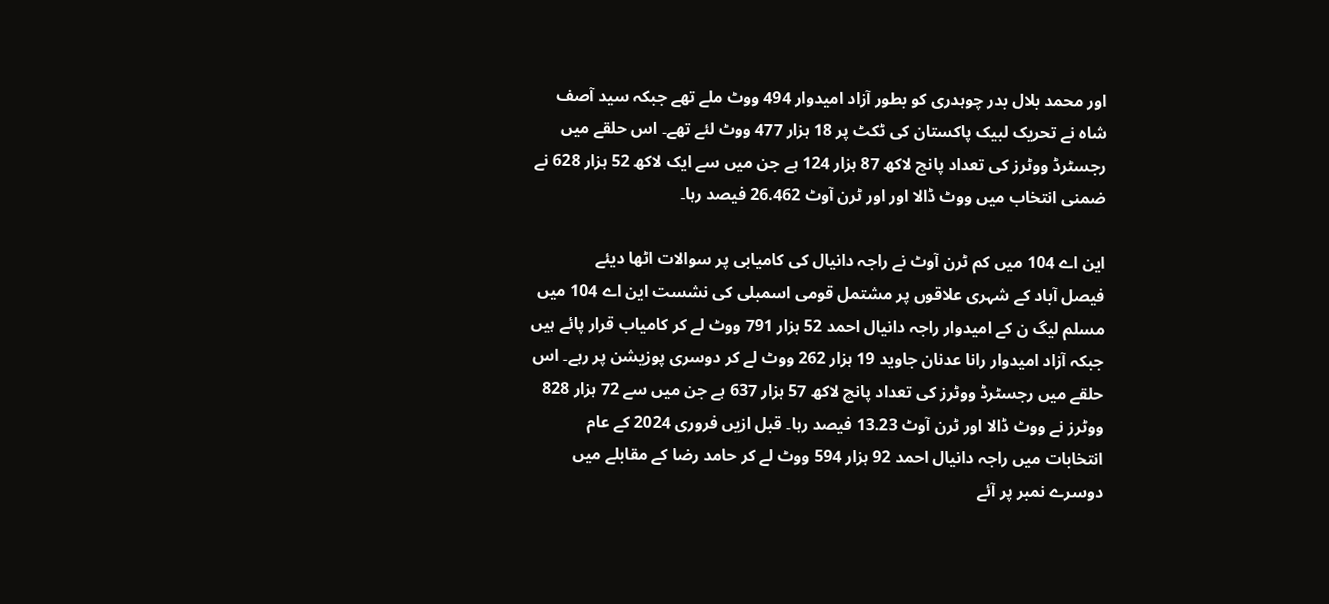اور محمد بلال بدر چوہدری کو بطور آزاد امیدوار 494 ووٹ ملے تھے جبکہ سید آصف شاہ نے تحریک لبیک پاکستان کی ٹکٹ پر 18 ہزار 477 ووٹ لئے تھے۔ اس حلقے میں رجسٹرڈ ووٹرز کی تعداد پانچ لاکھ 87 ہزار 124 ہے جن میں سے ایک لاکھ 52 ہزار 628 نے ضمنی انتخاب میں ووٹ ڈالا اور اور ٹرن آوٹ 26.462 فیصد رہا۔

این اے 104 میں کم ٹرن آوٹ نے راجہ دانیال کی کامیابی پر سوالات اٹھا دیئے
فیصل آباد کے شہری علاقوں پر مشتمل قومی اسمبلی کی نشست این اے 104 میں مسلم لیگ ن کے امیدوار راجہ دانیال احمد 52 ہزار 791 ووٹ لے کر کامیاب قرار پائے ہیں جبکہ آزاد امیدوار رانا عدنان جاوید 19 ہزار 262 ووٹ لے کر دوسری پوزیشن پر رہے۔ اس حلقے میں رجسٹرڈ ووٹرز کی تعداد پانچ لاکھ 57 ہزار 637 ہے جن میں سے 72 ہزار 828 ووٹرز نے ووٹ ڈالا اور ٹرن آوٹ 13.23 فیصد رہا۔ قبل ازیں فروری 2024 کے عام انتخابات میں راجہ دانیال احمد 92 ہزار 594 ووٹ لے کر حامد رضا کے مقابلے میں دوسرے نمبر پر آئے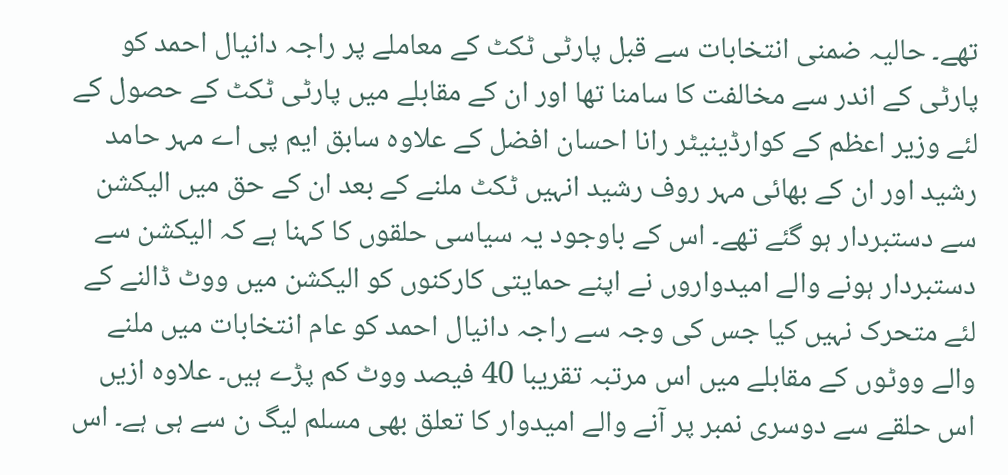تھے۔ حالیہ ضمنی انتخابات سے قبل پارٹی ٹکٹ کے معاملے پر راجہ دانیال احمد کو پارٹی کے اندر سے مخالفت کا سامنا تھا اور ان کے مقابلے میں پارٹی ٹکٹ کے حصول کے لئے وزیر اعظم کے کوارڈینیٹر رانا احسان افضل کے علاوہ سابق ایم پی اے مہر حامد رشید اور ان کے بھائی مہر روف رشید انہیں ٹکٹ ملنے کے بعد ان کے حق میں الیکشن سے دستبردار ہو گئے تھے۔ اس کے باوجود یہ سیاسی حلقوں کا کہنا ہے کہ الیکشن سے دستبردار ہونے والے امیدواروں نے اپنے حمایتی کارکنوں کو الیکشن میں ووٹ ڈالنے کے لئے متحرک نہیں کیا جس کی وجہ سے راجہ دانیال احمد کو عام انتخابات میں ملنے والے ووٹوں کے مقابلے میں اس مرتبہ تقریبا 40 فیصد ووٹ کم پڑے ہیں۔ علاوہ ازیں اس حلقے سے دوسری نمبر پر آنے والے امیدوار کا تعلق بھی مسلم لیگ ن سے ہی ہے۔ اس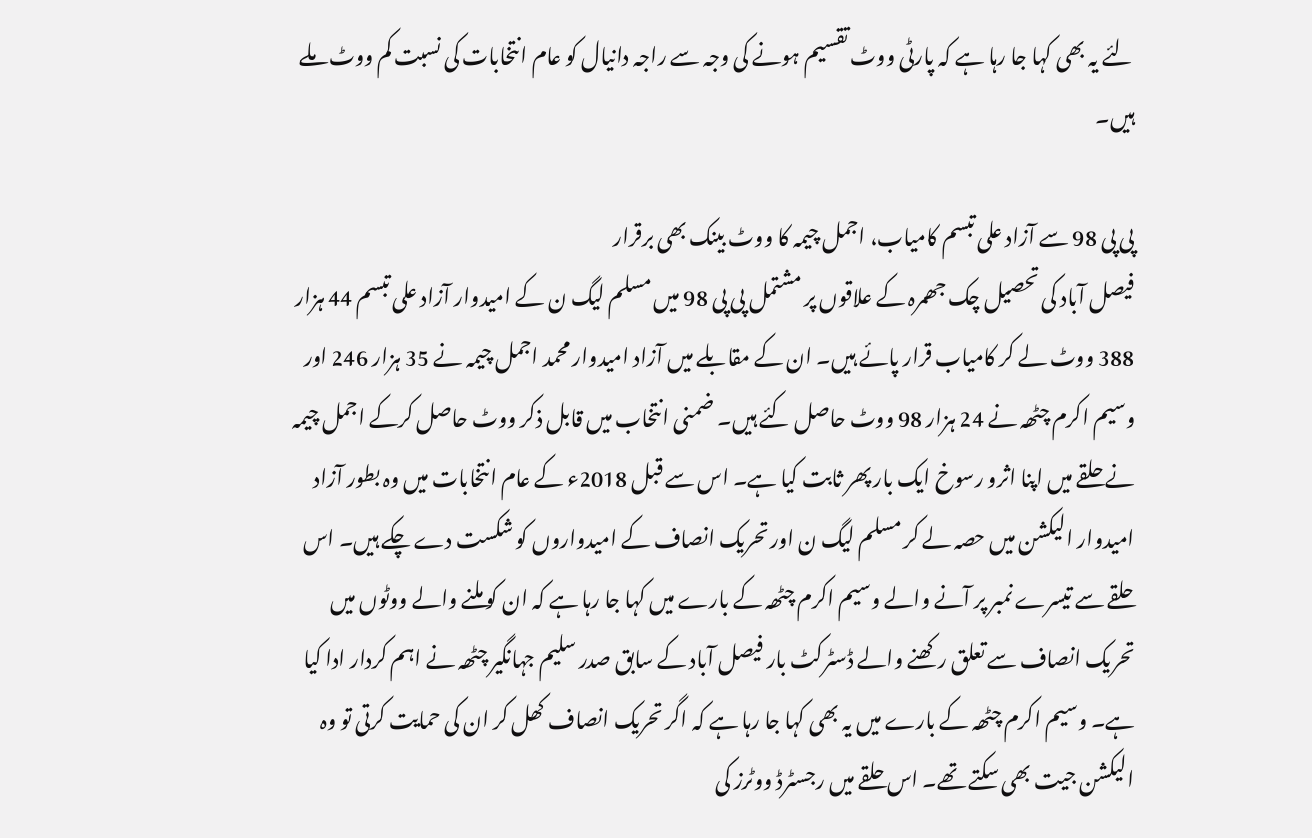لئے یہ بھی کہا جا رہا ہے کہ پارٹی ووٹ تقسیم ہونے کی وجہ سے راجہ دانیال کو عام انتخابات کی نسبت کم ووٹ ملے ہیں۔

پی پی 98 سے آزاد علی تبسم کامیاب، اجمل چیمہ کا ووٹ بینک بھی برقرار
فیصل آباد کی تحصیل چک جھمرہ کے علاقوں پر مشتمل پی پی 98 میں مسلم لیگ ن کے امیدوار آزاد علی تبسم 44 ہزار 388 ووٹ لے کر کامیاب قرار پائے ہیں۔ ان کے مقابلے میں آزاد امیدوار محمد اجمل چیمہ نے 35 ہزار 246 اور وسیم اکرم چٹھہ نے 24 ہزار 98 ووٹ حاصل کئے ہیں۔ ضمنی انتخاب میں قابل ذکر ووٹ حاصل کرکے اجمل چیمہ نے حلقے میں اپنا اثرو رسوخ ایک بار پھر ثابت کیا ہے۔ اس سے قبل 2018ء کے عام انتخابات میں وہ بطور آزاد امیدوار الیکشن میں حصہ لے کر مسلم لیگ ن اور تحریک انصاف کے امیدواروں کو شکست دے چکے ہیں۔ اس حلقے سے تیسرے نمبر پر آنے والے وسیم اکرم چٹھہ کے بارے میں کہا جا رہا ہے کہ ان کو ملنے والے ووٹوں میں تحریک انصاف سے تعلق رکھنے والے ڈسٹرکٹ بار فیصل آباد کے سابق صدر سلیم جہانگیر چٹھہ نے اہم کردار ادا کیا ہے۔ وسیم اکرم چٹھہ کے بارے میں یہ بھی کہا جا رہا ہے کہ اگر تحریک انصاف کھل کر ان کی حمایت کرتی تو وہ الیکشن جیت بھی سکتے تھے۔ اس حلقے میں رجسٹرڈ ووٹرز کی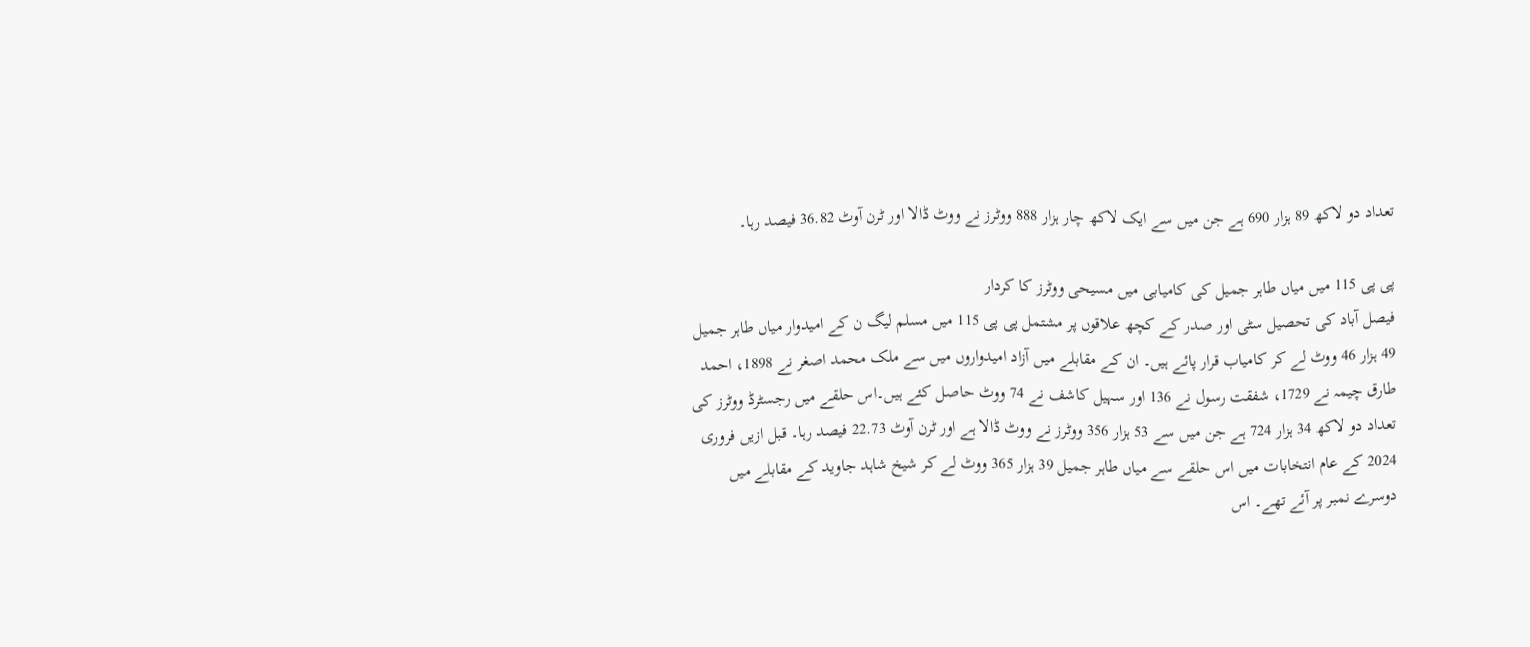تعداد دو لاکھ 89 ہزار 690 ہے جن میں سے ایک لاکھ چار ہزار 888 ووٹرز نے ووٹ ڈالا اور ٹرن آوٹ 36.82 فیصد رہا۔

پی پی 115 میں میاں طاہر جمیل کی کامیابی میں مسیحی ووٹرز کا کردار
فیصل آباد کی تحصیل سٹی اور صدر کے کچھ علاقوں پر مشتمل پی پی 115 میں مسلم لیگ ن کے امیدوار میاں طاہر جمیل 49 ہزار 46 ووٹ لے کر کامیاب قرار پائے ہیں۔ ان کے مقابلے میں آزاد امیدواروں میں سے ملک محمد اصغر نے 1898، احمد طارق چیمہ نے 1729، شفقت رسول نے 136 اور سہیل کاشف نے 74 ووٹ حاصل کئے ہیں۔اس حلقے میں رجسٹرڈ ووٹرز کی تعداد دو لاکھ 34 ہزار 724 ہے جن میں سے 53 ہزار 356 ووٹرز نے ووٹ ڈالا ہے اور ٹرن آوٹ 22.73 فیصد رہا۔ قبل ازیں فروری 2024 کے عام انتخابات میں اس حلقے سے میاں طاہر جمیل 39 ہزار 365 ووٹ لے کر شیخ شاہد جاوید کے مقابلے میں دوسرے نمبر پر آئے تھے۔ اس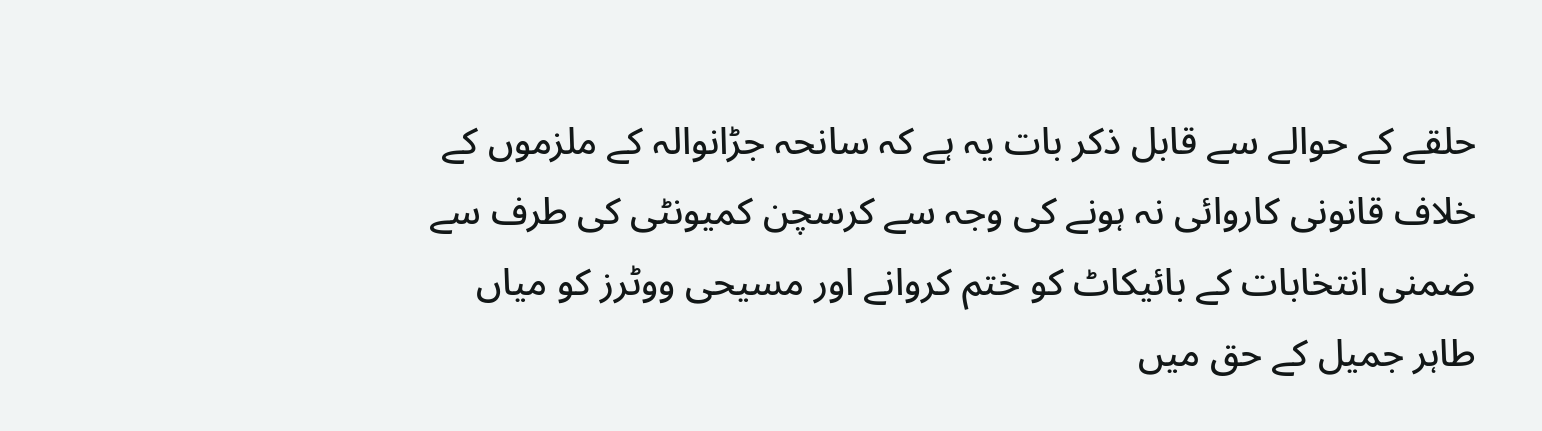حلقے کے حوالے سے قابل ذکر بات یہ ہے کہ سانحہ جڑانوالہ کے ملزموں کے خلاف قانونی کاروائی نہ ہونے کی وجہ سے کرسچن کمیونٹی کی طرف سے ضمنی انتخابات کے بائیکاٹ کو ختم کروانے اور مسیحی ووٹرز کو میاں طاہر جمیل کے حق میں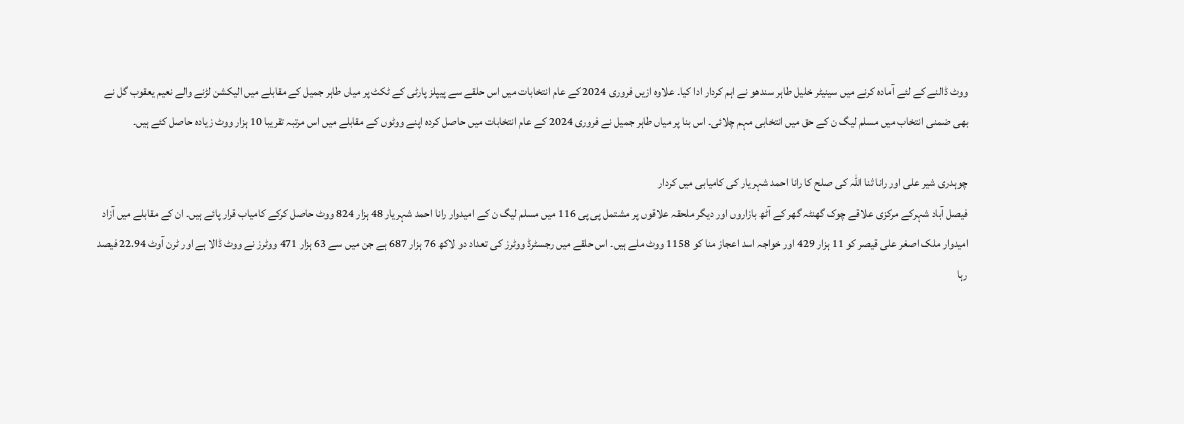ووٹ ڈالنے کے لئے آمادہ کرنے میں سینیٹر خلیل طاہر سندھو نے اہم کردار ادا کیا۔ علاوہ ازیں فروری 2024 کے عام انتخابات میں اس حلقے سے پیپلز پارٹی کے ٹکٹ پر میاں طاہر جمیل کے مقابلے میں الیکشن لڑنے والے نعیم یعقوب گل نے بھی ضمنی انتخاب میں مسلم لیگ ن کے حق میں انتخابی مہم چلائی۔ اس بنا پر میاں طاہر جمیل نے فروری 2024 کے عام انتخابات میں حاصل کردہ اپنے ووٹوں کے مقابلے میں اس مرتبہ تقریبا 10 ہزار ووٹ زیادہ حاصل کئے ہیں۔

چوہدری شیر علی اور رانا ثنا اللہ کی صلح کا رانا احمد شہریار کی کامیابی میں کردار
فیصل آباد شہرکے مرکزی علاقے چوک گھنٹہ گھر کے آٹھ بازاروں اور دیگر ملحقہ علاقوں پر مشتمل پی پی 116 میں مسلم لیگ ن کے امیدوار رانا احمد شہریار 48 ہزار 824 ووٹ حاصل کرکے کامیاب قرار پائے ہیں۔ ان کے مقابلے میں آزاد امیدوار ملک اصغر علی قیصر کو 11 ہزار 429 اور خواجہ اسد اعجاز منا کو 1158 ووٹ ملے ہیں۔ اس حلقے میں رجسٹرڈ ووٹرز کی تعداد دو لاکھ 76 ہزار 687 ہے جن میں سے 63 ہزار 471 ووٹرز نے ووٹ ڈالا ہے اور ٹرن آوٹ 22.94 فیصد رہا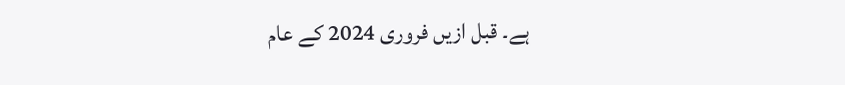ہے۔ قبل ازیں فروری 2024 کے عام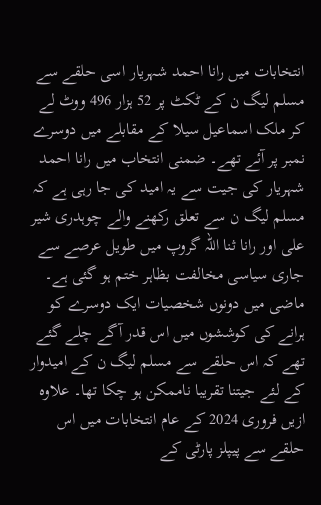انتخابات میں رانا احمد شہریار اسی حلقے سے مسلم لیگ ن کے ٹکٹ پر 52 ہزار 496 ووٹ لے کر ملک اسماعیل سیلا کے مقابلے میں دوسرے نمبر پر آئے تھے۔ ضمنی انتخاب میں رانا احمد شہریار کی جیت سے یہ امید کی جا رہی ہے کہ مسلم لیگ ن سے تعلق رکھنے والے چوہدری شیر علی اور رانا ثنا اللہ گروپ میں طویل عرصے سے جاری سیاسی مخالفت بظاہر ختم ہو گئی ہے۔ ماضی میں دونوں شخصیات ایک دوسرے کو ہرانے کی کوششوں میں اس قدر آگے چلے گئے تھے کہ اس حلقے سے مسلم لیگ ن کے امیدوار کے لئے جیتنا تقریبا ناممکن ہو چکا تھا۔ علاوہ ازیں فروری 2024 کے عام انتخابات میں اس حلقے سے پیپلز پارٹی کے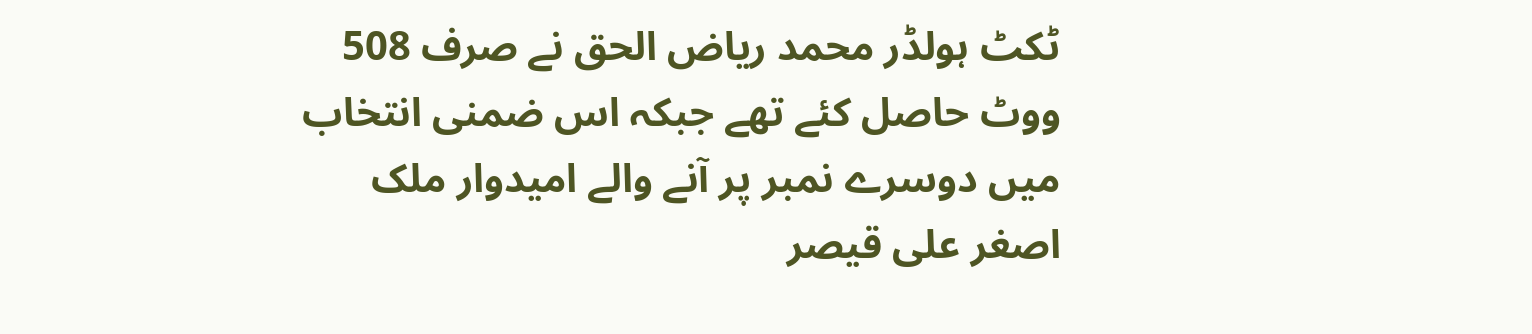ٹکٹ ہولڈر محمد ریاض الحق نے صرف 508 ووٹ حاصل کئے تھے جبکہ اس ضمنی انتخاب میں دوسرے نمبر پر آنے والے امیدوار ملک اصغر علی قیصر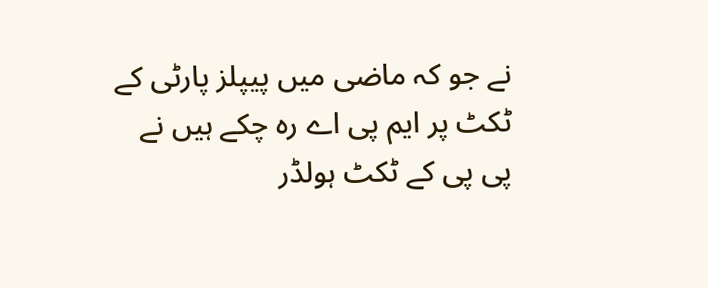نے جو کہ ماضی میں پیپلز پارٹی کے ٹکٹ پر ایم پی اے رہ چکے ہیں نے پی پی کے ٹکٹ ہولڈر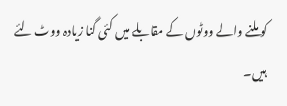کو ملنے والے ووٹوں کے مقابلے میں کئی گنا زیادہ ووٹ لئے ہیں۔